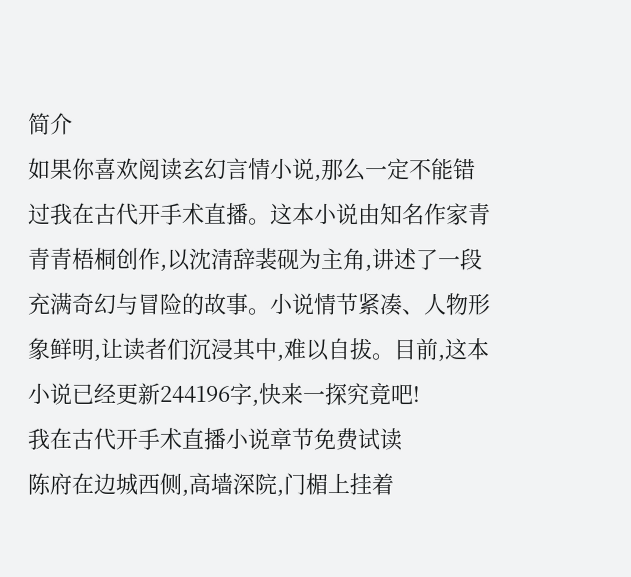简介
如果你喜欢阅读玄幻言情小说,那么一定不能错过我在古代开手术直播。这本小说由知名作家青青青梧桐创作,以沈清辞裴砚为主角,讲述了一段充满奇幻与冒险的故事。小说情节紧凑、人物形象鲜明,让读者们沉浸其中,难以自拔。目前,这本小说已经更新244196字,快来一探究竟吧!
我在古代开手术直播小说章节免费试读
陈府在边城西侧,高墙深院,门楣上挂着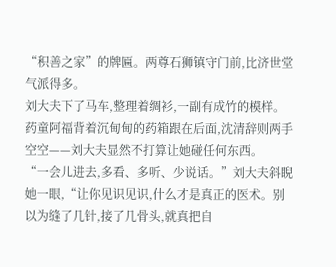“积善之家”的牌匾。两尊石狮镇守门前,比济世堂气派得多。
刘大夫下了马车,整理着绸衫,一副有成竹的模样。药童阿福背着沉甸甸的药箱跟在后面,沈清辞则两手空空——刘大夫显然不打算让她碰任何东西。
“一会儿进去,多看、多听、少说话。”刘大夫斜睨她一眼,“让你见识见识,什么才是真正的医术。别以为缝了几针,接了几骨头,就真把自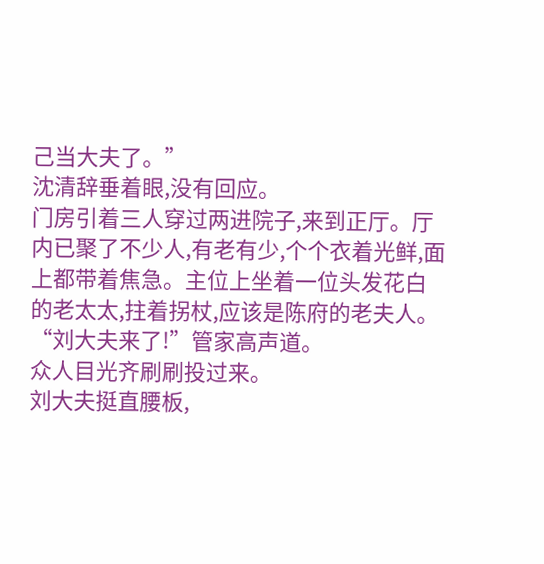己当大夫了。”
沈清辞垂着眼,没有回应。
门房引着三人穿过两进院子,来到正厅。厅内已聚了不少人,有老有少,个个衣着光鲜,面上都带着焦急。主位上坐着一位头发花白的老太太,拄着拐杖,应该是陈府的老夫人。
“刘大夫来了!”管家高声道。
众人目光齐刷刷投过来。
刘大夫挺直腰板,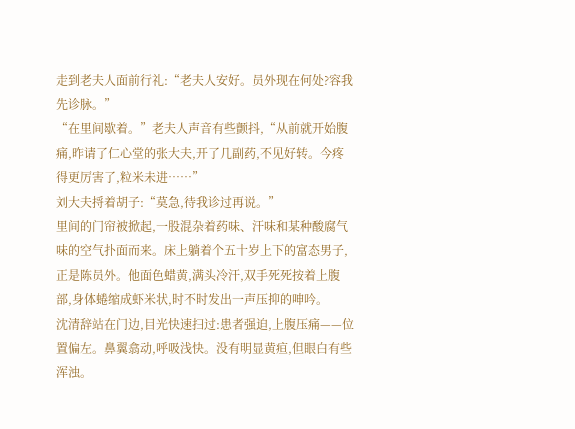走到老夫人面前行礼:“老夫人安好。员外现在何处?容我先诊脉。”
“在里间歇着。”老夫人声音有些颤抖,“从前就开始腹痛,昨请了仁心堂的张大夫,开了几副药,不见好转。今疼得更厉害了,粒米未进……”
刘大夫捋着胡子:“莫急,待我诊过再说。”
里间的门帘被掀起,一股混杂着药味、汗味和某种酸腐气味的空气扑面而来。床上躺着个五十岁上下的富态男子,正是陈员外。他面色蜡黄,满头冷汗,双手死死按着上腹部,身体蜷缩成虾米状,时不时发出一声压抑的呻吟。
沈清辞站在门边,目光快速扫过:患者强迫,上腹压痛——位置偏左。鼻翼翕动,呼吸浅快。没有明显黄疸,但眼白有些浑浊。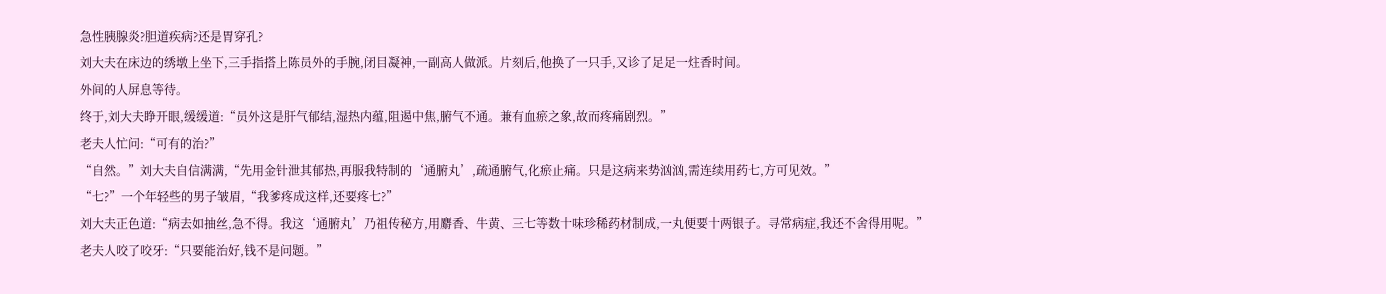急性胰腺炎?胆道疾病?还是胃穿孔?
刘大夫在床边的绣墩上坐下,三手指搭上陈员外的手腕,闭目凝神,一副高人做派。片刻后,他换了一只手,又诊了足足一炷香时间。
外间的人屏息等待。
终于,刘大夫睁开眼,缓缓道:“员外这是肝气郁结,湿热内蕴,阻遏中焦,腑气不通。兼有血瘀之象,故而疼痛剧烈。”
老夫人忙问:“可有的治?”
“自然。”刘大夫自信满满,“先用金针泄其郁热,再服我特制的‘通腑丸’,疏通腑气,化瘀止痛。只是这病来势汹汹,需连续用药七,方可见效。”
“七?”一个年轻些的男子皱眉,“我爹疼成这样,还要疼七?”
刘大夫正色道:“病去如抽丝,急不得。我这‘通腑丸’乃祖传秘方,用麝香、牛黄、三七等数十味珍稀药材制成,一丸便要十两银子。寻常病症,我还不舍得用呢。”
老夫人咬了咬牙:“只要能治好,钱不是问题。”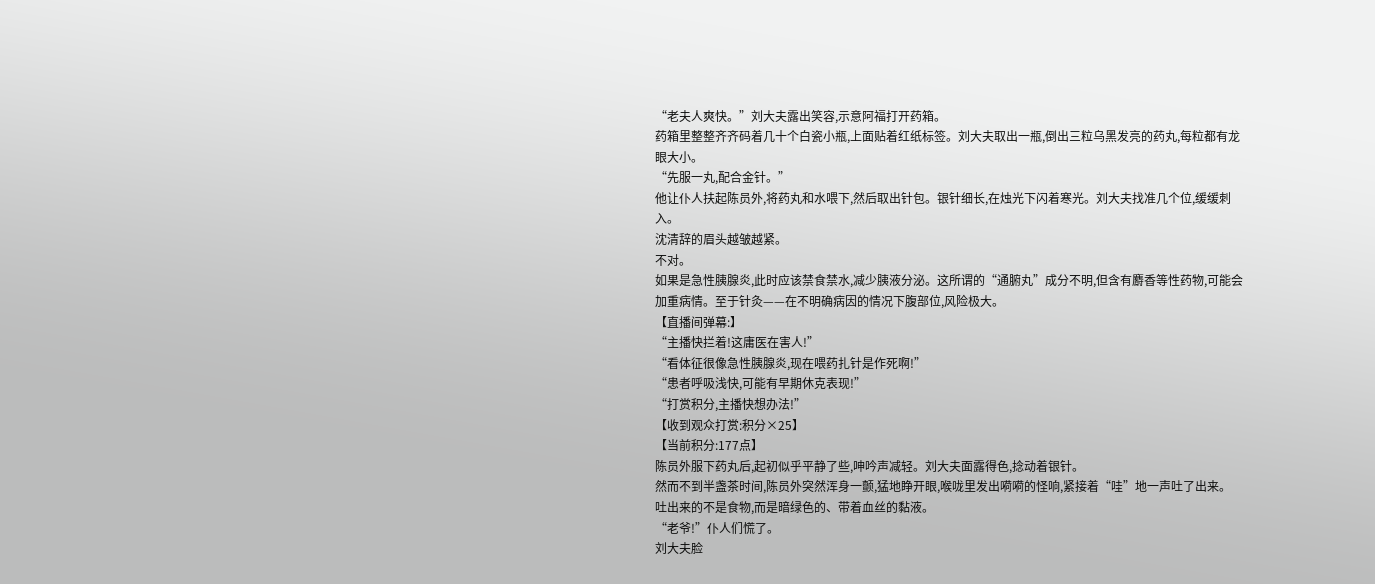“老夫人爽快。”刘大夫露出笑容,示意阿福打开药箱。
药箱里整整齐齐码着几十个白瓷小瓶,上面贴着红纸标签。刘大夫取出一瓶,倒出三粒乌黑发亮的药丸,每粒都有龙眼大小。
“先服一丸,配合金针。”
他让仆人扶起陈员外,将药丸和水喂下,然后取出针包。银针细长,在烛光下闪着寒光。刘大夫找准几个位,缓缓刺入。
沈清辞的眉头越皱越紧。
不对。
如果是急性胰腺炎,此时应该禁食禁水,减少胰液分泌。这所谓的“通腑丸”成分不明,但含有麝香等性药物,可能会加重病情。至于针灸——在不明确病因的情况下腹部位,风险极大。
【直播间弹幕:】
“主播快拦着!这庸医在害人!”
“看体征很像急性胰腺炎,现在喂药扎针是作死啊!”
“患者呼吸浅快,可能有早期休克表现!”
“打赏积分,主播快想办法!”
【收到观众打赏:积分×25】
【当前积分:177点】
陈员外服下药丸后,起初似乎平静了些,呻吟声减轻。刘大夫面露得色,捻动着银针。
然而不到半盏茶时间,陈员外突然浑身一颤,猛地睁开眼,喉咙里发出嗬嗬的怪响,紧接着“哇”地一声吐了出来。
吐出来的不是食物,而是暗绿色的、带着血丝的黏液。
“老爷!”仆人们慌了。
刘大夫脸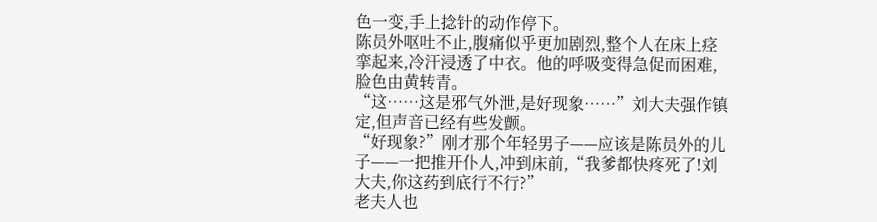色一变,手上捻针的动作停下。
陈员外呕吐不止,腹痛似乎更加剧烈,整个人在床上痉挛起来,冷汗浸透了中衣。他的呼吸变得急促而困难,脸色由黄转青。
“这……这是邪气外泄,是好现象……”刘大夫强作镇定,但声音已经有些发颤。
“好现象?”刚才那个年轻男子——应该是陈员外的儿子——一把推开仆人,冲到床前,“我爹都快疼死了!刘大夫,你这药到底行不行?”
老夫人也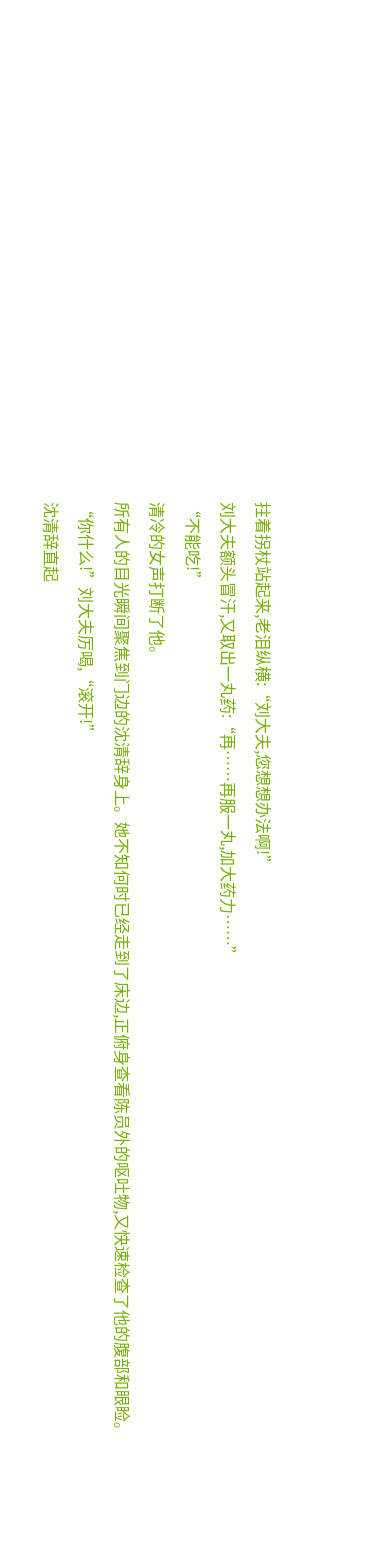拄着拐杖站起来,老泪纵横:“刘大夫,您想想办法啊!”
刘大夫额头冒汗,又取出一丸药:“再……再服一丸,加大药力……”
“不能吃!”
清冷的女声打断了他。
所有人的目光瞬间聚焦到门边的沈清辞身上。她不知何时已经走到了床边,正俯身查看陈员外的呕吐物,又快速检查了他的腹部和眼睑。
“你什么!”刘大夫厉喝,“滚开!”
沈清辞直起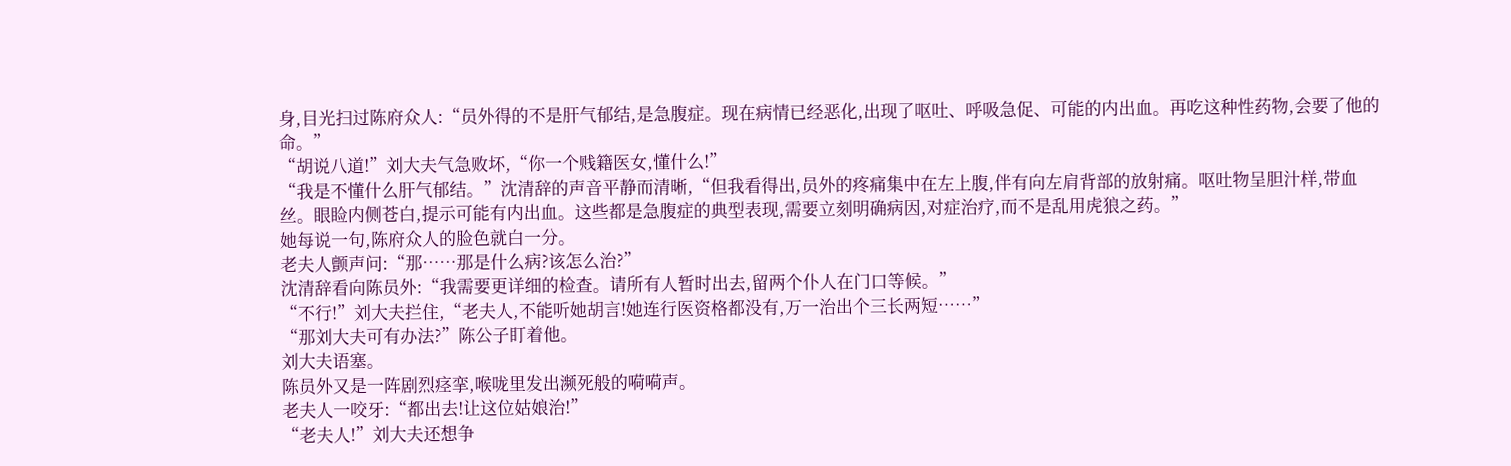身,目光扫过陈府众人:“员外得的不是肝气郁结,是急腹症。现在病情已经恶化,出现了呕吐、呼吸急促、可能的内出血。再吃这种性药物,会要了他的命。”
“胡说八道!”刘大夫气急败坏,“你一个贱籍医女,懂什么!”
“我是不懂什么肝气郁结。”沈清辞的声音平静而清晰,“但我看得出,员外的疼痛集中在左上腹,伴有向左肩背部的放射痛。呕吐物呈胆汁样,带血丝。眼睑内侧苍白,提示可能有内出血。这些都是急腹症的典型表现,需要立刻明确病因,对症治疗,而不是乱用虎狼之药。”
她每说一句,陈府众人的脸色就白一分。
老夫人颤声问:“那……那是什么病?该怎么治?”
沈清辞看向陈员外:“我需要更详细的检查。请所有人暂时出去,留两个仆人在门口等候。”
“不行!”刘大夫拦住,“老夫人,不能听她胡言!她连行医资格都没有,万一治出个三长两短……”
“那刘大夫可有办法?”陈公子盯着他。
刘大夫语塞。
陈员外又是一阵剧烈痉挛,喉咙里发出濒死般的嗬嗬声。
老夫人一咬牙:“都出去!让这位姑娘治!”
“老夫人!”刘大夫还想争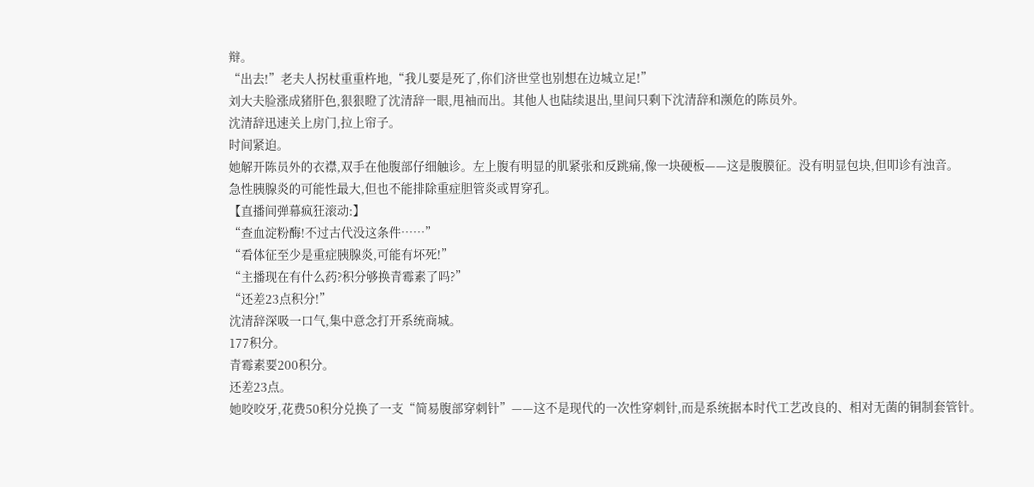辩。
“出去!”老夫人拐杖重重杵地,“我儿要是死了,你们济世堂也别想在边城立足!”
刘大夫脸涨成猪肝色,狠狠瞪了沈清辞一眼,甩袖而出。其他人也陆续退出,里间只剩下沈清辞和濒危的陈员外。
沈清辞迅速关上房门,拉上帘子。
时间紧迫。
她解开陈员外的衣襟,双手在他腹部仔细触诊。左上腹有明显的肌紧张和反跳痛,像一块硬板——这是腹膜征。没有明显包块,但叩诊有浊音。
急性胰腺炎的可能性最大,但也不能排除重症胆管炎或胃穿孔。
【直播间弹幕疯狂滚动:】
“查血淀粉酶!不过古代没这条件……”
“看体征至少是重症胰腺炎,可能有坏死!”
“主播现在有什么药?积分够换青霉素了吗?”
“还差23点积分!”
沈清辞深吸一口气,集中意念打开系统商城。
177积分。
青霉素要200积分。
还差23点。
她咬咬牙,花费50积分兑换了一支“简易腹部穿刺针”——这不是现代的一次性穿刺针,而是系统据本时代工艺改良的、相对无菌的铜制套管针。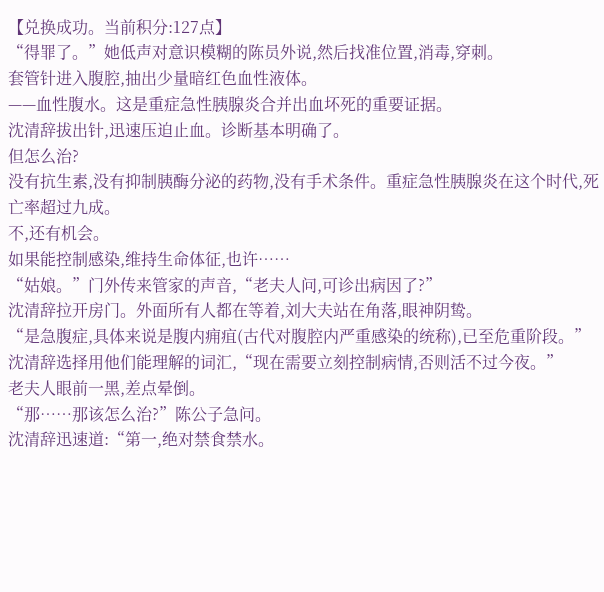【兑换成功。当前积分:127点】
“得罪了。”她低声对意识模糊的陈员外说,然后找准位置,消毒,穿刺。
套管针进入腹腔,抽出少量暗红色血性液体。
——血性腹水。这是重症急性胰腺炎合并出血坏死的重要证据。
沈清辞拔出针,迅速压迫止血。诊断基本明确了。
但怎么治?
没有抗生素,没有抑制胰酶分泌的药物,没有手术条件。重症急性胰腺炎在这个时代,死亡率超过九成。
不,还有机会。
如果能控制感染,维持生命体征,也许……
“姑娘。”门外传来管家的声音,“老夫人问,可诊出病因了?”
沈清辞拉开房门。外面所有人都在等着,刘大夫站在角落,眼神阴鸷。
“是急腹症,具体来说是腹内痈疽(古代对腹腔内严重感染的统称),已至危重阶段。”沈清辞选择用他们能理解的词汇,“现在需要立刻控制病情,否则活不过今夜。”
老夫人眼前一黑,差点晕倒。
“那……那该怎么治?”陈公子急问。
沈清辞迅速道:“第一,绝对禁食禁水。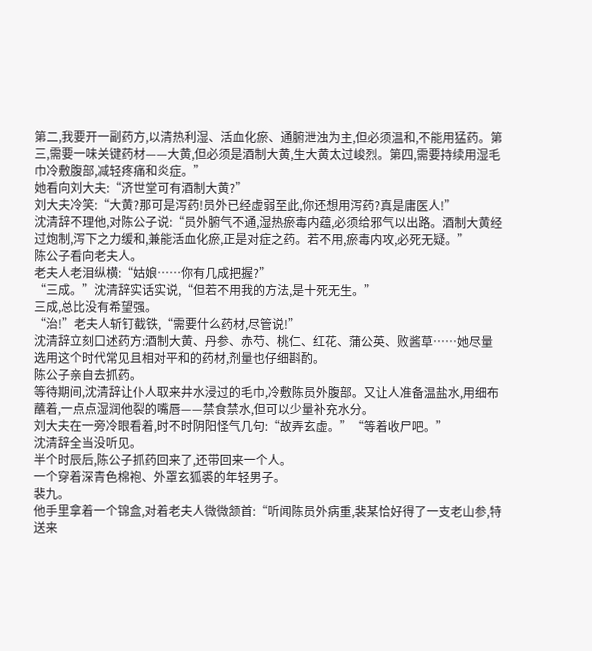第二,我要开一副药方,以清热利湿、活血化瘀、通腑泄浊为主,但必须温和,不能用猛药。第三,需要一味关键药材——大黄,但必须是酒制大黄,生大黄太过峻烈。第四,需要持续用湿毛巾冷敷腹部,减轻疼痛和炎症。”
她看向刘大夫:“济世堂可有酒制大黄?”
刘大夫冷笑:“大黄?那可是泻药!员外已经虚弱至此,你还想用泻药?真是庸医人!”
沈清辞不理他,对陈公子说:“员外腑气不通,湿热瘀毒内蕴,必须给邪气以出路。酒制大黄经过炮制,泻下之力缓和,兼能活血化瘀,正是对症之药。若不用,瘀毒内攻,必死无疑。”
陈公子看向老夫人。
老夫人老泪纵横:“姑娘……你有几成把握?”
“三成。”沈清辞实话实说,“但若不用我的方法,是十死无生。”
三成,总比没有希望强。
“治!”老夫人斩钉截铁,“需要什么药材,尽管说!”
沈清辞立刻口述药方:酒制大黄、丹参、赤芍、桃仁、红花、蒲公英、败酱草……她尽量选用这个时代常见且相对平和的药材,剂量也仔细斟酌。
陈公子亲自去抓药。
等待期间,沈清辞让仆人取来井水浸过的毛巾,冷敷陈员外腹部。又让人准备温盐水,用细布蘸着,一点点湿润他裂的嘴唇——禁食禁水,但可以少量补充水分。
刘大夫在一旁冷眼看着,时不时阴阳怪气几句:“故弄玄虚。”“等着收尸吧。”
沈清辞全当没听见。
半个时辰后,陈公子抓药回来了,还带回来一个人。
一个穿着深青色棉袍、外罩玄狐裘的年轻男子。
裴九。
他手里拿着一个锦盒,对着老夫人微微颔首:“听闻陈员外病重,裴某恰好得了一支老山参,特送来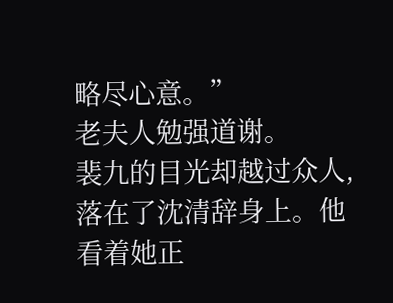略尽心意。”
老夫人勉强道谢。
裴九的目光却越过众人,落在了沈清辞身上。他看着她正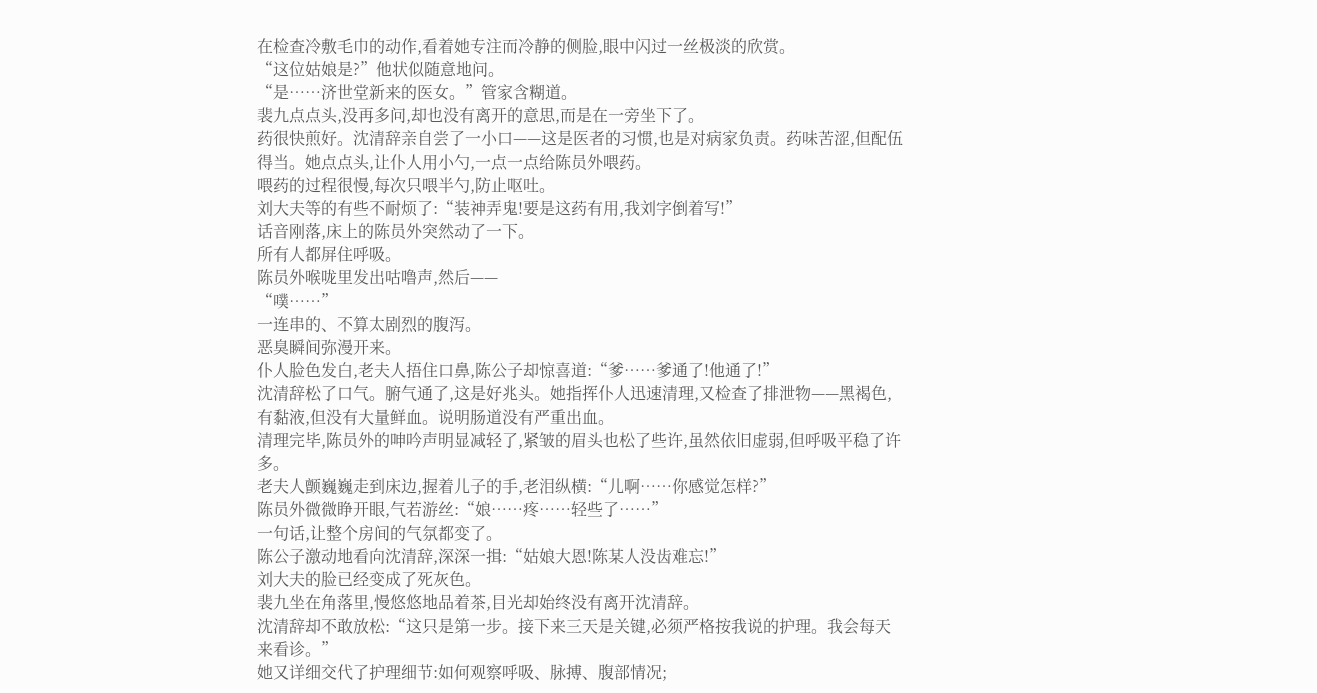在检查冷敷毛巾的动作,看着她专注而冷静的侧脸,眼中闪过一丝极淡的欣赏。
“这位姑娘是?”他状似随意地问。
“是……济世堂新来的医女。”管家含糊道。
裴九点点头,没再多问,却也没有离开的意思,而是在一旁坐下了。
药很快煎好。沈清辞亲自尝了一小口——这是医者的习惯,也是对病家负责。药味苦涩,但配伍得当。她点点头,让仆人用小勺,一点一点给陈员外喂药。
喂药的过程很慢,每次只喂半勺,防止呕吐。
刘大夫等的有些不耐烦了:“装神弄鬼!要是这药有用,我刘字倒着写!”
话音刚落,床上的陈员外突然动了一下。
所有人都屏住呼吸。
陈员外喉咙里发出咕噜声,然后——
“噗……”
一连串的、不算太剧烈的腹泻。
恶臭瞬间弥漫开来。
仆人脸色发白,老夫人捂住口鼻,陈公子却惊喜道:“爹……爹通了!他通了!”
沈清辞松了口气。腑气通了,这是好兆头。她指挥仆人迅速清理,又检查了排泄物——黑褐色,有黏液,但没有大量鲜血。说明肠道没有严重出血。
清理完毕,陈员外的呻吟声明显减轻了,紧皱的眉头也松了些许,虽然依旧虚弱,但呼吸平稳了许多。
老夫人颤巍巍走到床边,握着儿子的手,老泪纵横:“儿啊……你感觉怎样?”
陈员外微微睁开眼,气若游丝:“娘……疼……轻些了……”
一句话,让整个房间的气氛都变了。
陈公子激动地看向沈清辞,深深一揖:“姑娘大恩!陈某人没齿难忘!”
刘大夫的脸已经变成了死灰色。
裴九坐在角落里,慢悠悠地品着茶,目光却始终没有离开沈清辞。
沈清辞却不敢放松:“这只是第一步。接下来三天是关键,必须严格按我说的护理。我会每天来看诊。”
她又详细交代了护理细节:如何观察呼吸、脉搏、腹部情况;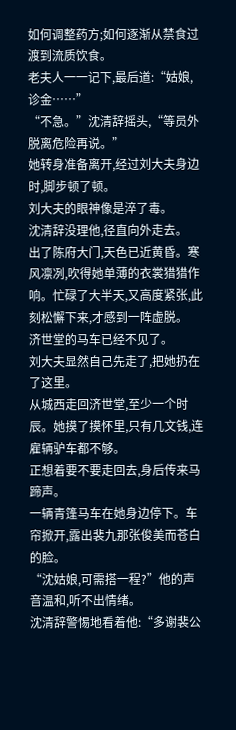如何调整药方;如何逐渐从禁食过渡到流质饮食。
老夫人一一记下,最后道:“姑娘,诊金……”
“不急。”沈清辞摇头,“等员外脱离危险再说。”
她转身准备离开,经过刘大夫身边时,脚步顿了顿。
刘大夫的眼神像是淬了毒。
沈清辞没理他,径直向外走去。
出了陈府大门,天色已近黄昏。寒风凛冽,吹得她单薄的衣裳猎猎作响。忙碌了大半天,又高度紧张,此刻松懈下来,才感到一阵虚脱。
济世堂的马车已经不见了。
刘大夫显然自己先走了,把她扔在了这里。
从城西走回济世堂,至少一个时辰。她摸了摸怀里,只有几文钱,连雇辆驴车都不够。
正想着要不要走回去,身后传来马蹄声。
一辆青篷马车在她身边停下。车帘掀开,露出裴九那张俊美而苍白的脸。
“沈姑娘,可需搭一程?”他的声音温和,听不出情绪。
沈清辞警惕地看着他:“多谢裴公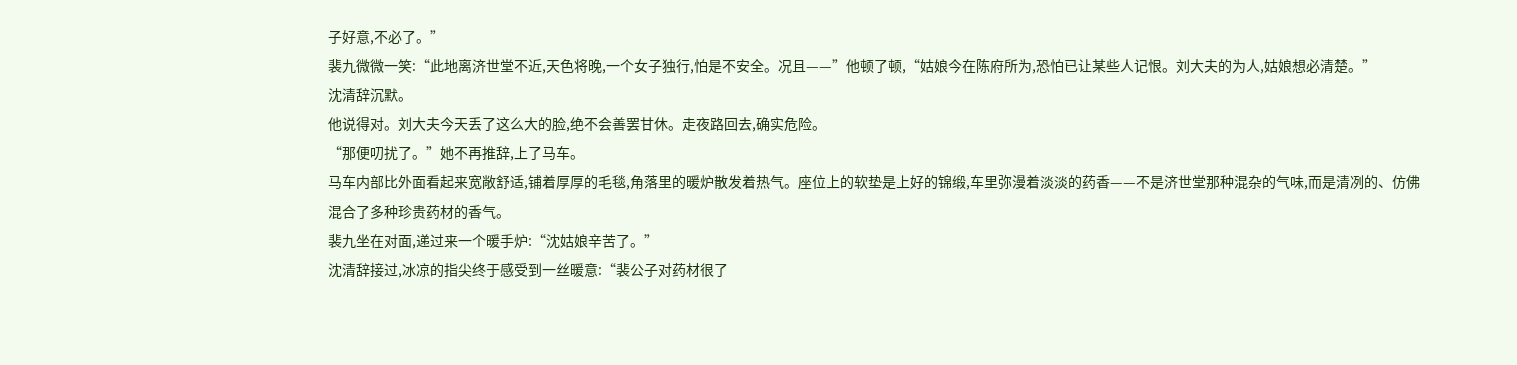子好意,不必了。”
裴九微微一笑:“此地离济世堂不近,天色将晚,一个女子独行,怕是不安全。况且——”他顿了顿,“姑娘今在陈府所为,恐怕已让某些人记恨。刘大夫的为人,姑娘想必清楚。”
沈清辞沉默。
他说得对。刘大夫今天丢了这么大的脸,绝不会善罢甘休。走夜路回去,确实危险。
“那便叨扰了。”她不再推辞,上了马车。
马车内部比外面看起来宽敞舒适,铺着厚厚的毛毯,角落里的暖炉散发着热气。座位上的软垫是上好的锦缎,车里弥漫着淡淡的药香——不是济世堂那种混杂的气味,而是清冽的、仿佛混合了多种珍贵药材的香气。
裴九坐在对面,递过来一个暖手炉:“沈姑娘辛苦了。”
沈清辞接过,冰凉的指尖终于感受到一丝暖意:“裴公子对药材很了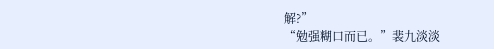解?”
“勉强糊口而已。”裴九淡淡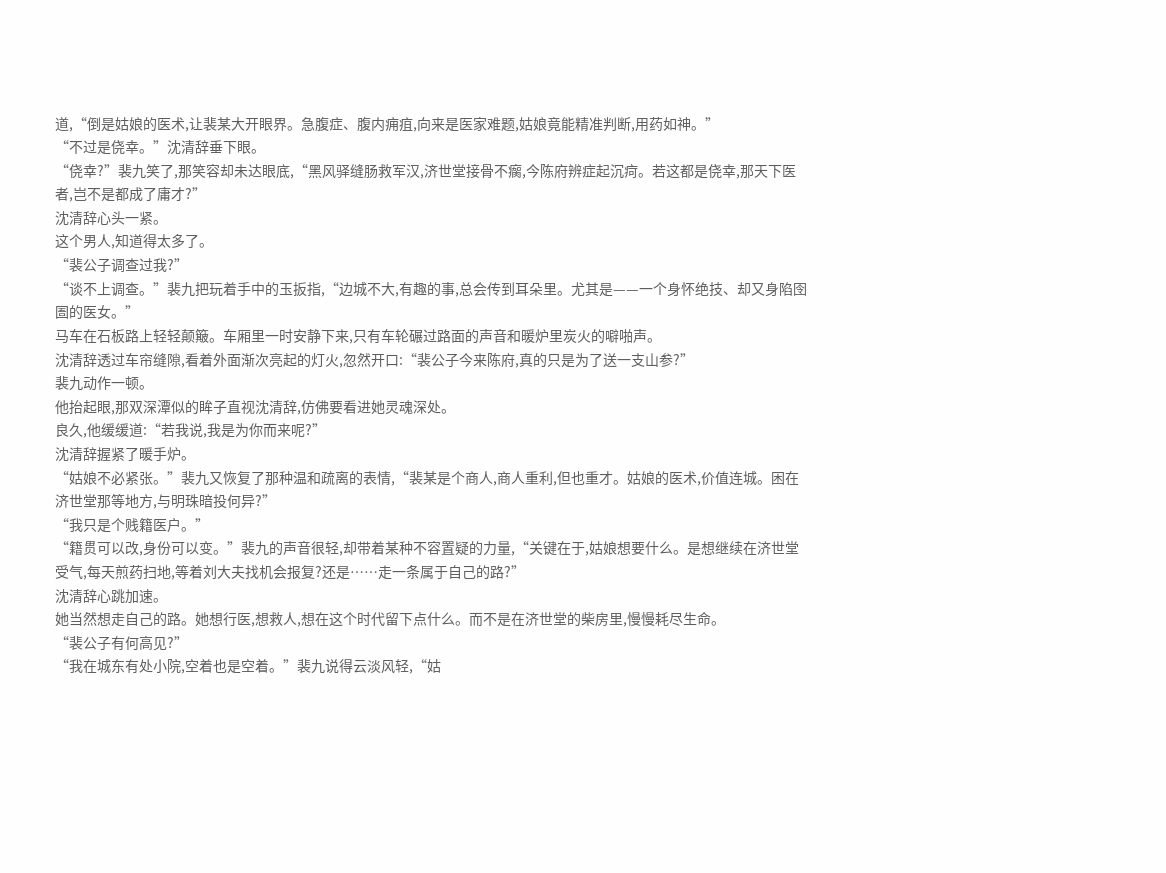道,“倒是姑娘的医术,让裴某大开眼界。急腹症、腹内痈疽,向来是医家难题,姑娘竟能精准判断,用药如神。”
“不过是侥幸。”沈清辞垂下眼。
“侥幸?”裴九笑了,那笑容却未达眼底,“黑风驿缝肠救军汉,济世堂接骨不瘸,今陈府辨症起沉疴。若这都是侥幸,那天下医者,岂不是都成了庸才?”
沈清辞心头一紧。
这个男人,知道得太多了。
“裴公子调查过我?”
“谈不上调查。”裴九把玩着手中的玉扳指,“边城不大,有趣的事,总会传到耳朵里。尤其是——一个身怀绝技、却又身陷囹圄的医女。”
马车在石板路上轻轻颠簸。车厢里一时安静下来,只有车轮碾过路面的声音和暖炉里炭火的噼啪声。
沈清辞透过车帘缝隙,看着外面渐次亮起的灯火,忽然开口:“裴公子今来陈府,真的只是为了送一支山参?”
裴九动作一顿。
他抬起眼,那双深潭似的眸子直视沈清辞,仿佛要看进她灵魂深处。
良久,他缓缓道:“若我说,我是为你而来呢?”
沈清辞握紧了暖手炉。
“姑娘不必紧张。”裴九又恢复了那种温和疏离的表情,“裴某是个商人,商人重利,但也重才。姑娘的医术,价值连城。困在济世堂那等地方,与明珠暗投何异?”
“我只是个贱籍医户。”
“籍贯可以改,身份可以变。”裴九的声音很轻,却带着某种不容置疑的力量,“关键在于,姑娘想要什么。是想继续在济世堂受气,每天煎药扫地,等着刘大夫找机会报复?还是……走一条属于自己的路?”
沈清辞心跳加速。
她当然想走自己的路。她想行医,想救人,想在这个时代留下点什么。而不是在济世堂的柴房里,慢慢耗尽生命。
“裴公子有何高见?”
“我在城东有处小院,空着也是空着。”裴九说得云淡风轻,“姑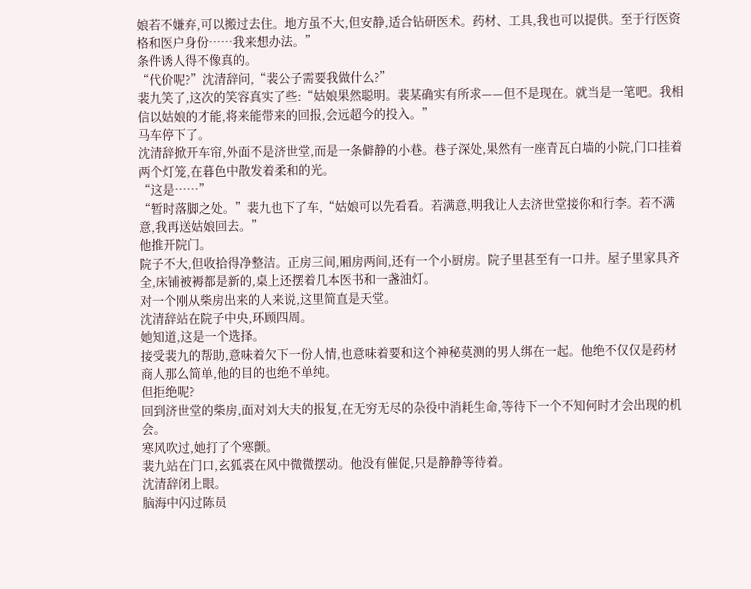娘若不嫌弃,可以搬过去住。地方虽不大,但安静,适合钻研医术。药材、工具,我也可以提供。至于行医资格和医户身份……我来想办法。”
条件诱人得不像真的。
“代价呢?”沈清辞问,“裴公子需要我做什么?”
裴九笑了,这次的笑容真实了些:“姑娘果然聪明。裴某确实有所求——但不是现在。就当是一笔吧。我相信以姑娘的才能,将来能带来的回报,会远超今的投入。”
马车停下了。
沈清辞掀开车帘,外面不是济世堂,而是一条僻静的小巷。巷子深处,果然有一座青瓦白墙的小院,门口挂着两个灯笼,在暮色中散发着柔和的光。
“这是……”
“暂时落脚之处。”裴九也下了车,“姑娘可以先看看。若满意,明我让人去济世堂接你和行李。若不满意,我再送姑娘回去。”
他推开院门。
院子不大,但收拾得净整洁。正房三间,厢房两间,还有一个小厨房。院子里甚至有一口井。屋子里家具齐全,床铺被褥都是新的,桌上还摆着几本医书和一盏油灯。
对一个刚从柴房出来的人来说,这里简直是天堂。
沈清辞站在院子中央,环顾四周。
她知道,这是一个选择。
接受裴九的帮助,意味着欠下一份人情,也意味着要和这个神秘莫测的男人绑在一起。他绝不仅仅是药材商人那么简单,他的目的也绝不单纯。
但拒绝呢?
回到济世堂的柴房,面对刘大夫的报复,在无穷无尽的杂役中消耗生命,等待下一个不知何时才会出现的机会。
寒风吹过,她打了个寒颤。
裴九站在门口,玄狐裘在风中微微摆动。他没有催促,只是静静等待着。
沈清辞闭上眼。
脑海中闪过陈员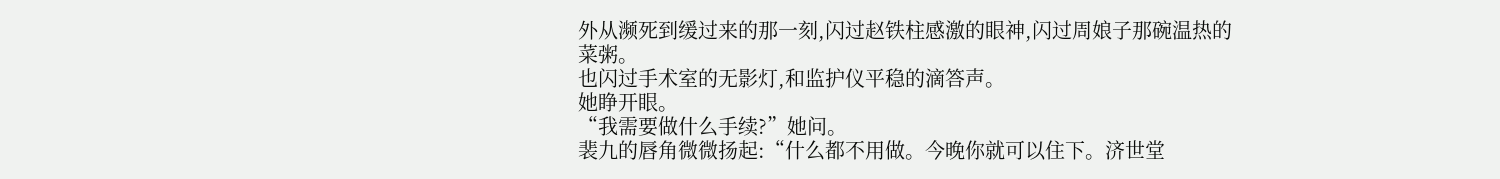外从濒死到缓过来的那一刻,闪过赵铁柱感激的眼神,闪过周娘子那碗温热的菜粥。
也闪过手术室的无影灯,和监护仪平稳的滴答声。
她睁开眼。
“我需要做什么手续?”她问。
裴九的唇角微微扬起:“什么都不用做。今晚你就可以住下。济世堂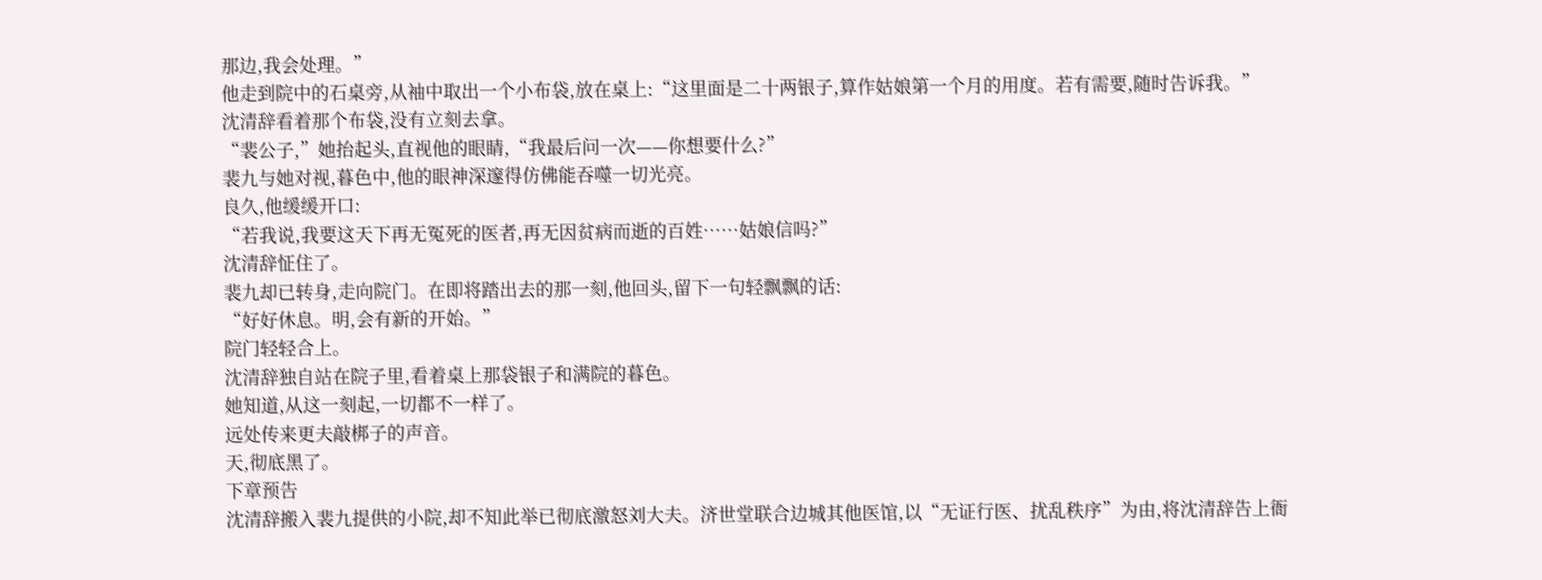那边,我会处理。”
他走到院中的石桌旁,从袖中取出一个小布袋,放在桌上:“这里面是二十两银子,算作姑娘第一个月的用度。若有需要,随时告诉我。”
沈清辞看着那个布袋,没有立刻去拿。
“裴公子,”她抬起头,直视他的眼睛,“我最后问一次——你想要什么?”
裴九与她对视,暮色中,他的眼神深邃得仿佛能吞噬一切光亮。
良久,他缓缓开口:
“若我说,我要这天下再无冤死的医者,再无因贫病而逝的百姓……姑娘信吗?”
沈清辞怔住了。
裴九却已转身,走向院门。在即将踏出去的那一刻,他回头,留下一句轻飘飘的话:
“好好休息。明,会有新的开始。”
院门轻轻合上。
沈清辞独自站在院子里,看着桌上那袋银子和满院的暮色。
她知道,从这一刻起,一切都不一样了。
远处传来更夫敲梆子的声音。
天,彻底黑了。
下章预告
沈清辞搬入裴九提供的小院,却不知此举已彻底激怒刘大夫。济世堂联合边城其他医馆,以“无证行医、扰乱秩序”为由,将沈清辞告上衙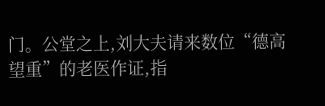门。公堂之上,刘大夫请来数位“德高望重”的老医作证,指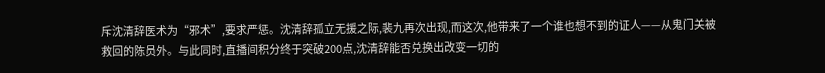斥沈清辞医术为“邪术”,要求严惩。沈清辞孤立无援之际,裴九再次出现,而这次,他带来了一个谁也想不到的证人——从鬼门关被救回的陈员外。与此同时,直播间积分终于突破200点,沈清辞能否兑换出改变一切的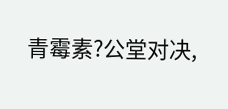青霉素?公堂对决,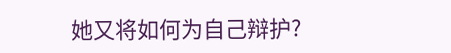她又将如何为自己辩护?